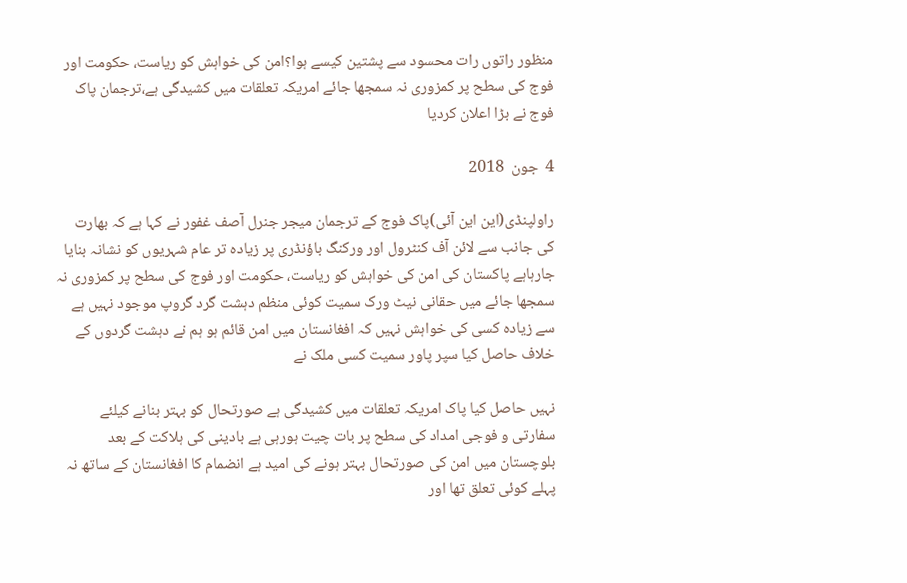منظور راتوں رات محسود سے پشتین کیسے ہوا؟امن کی خواہش کو ریاست، حکومت اور فوج کی سطح پر کمزوری نہ سمجھا جائے امریکہ تعلقات میں کشیدگی ہے،ترجمان پاک فوج نے بڑا اعلان کردیا

4  جون  2018

راولپنڈی(این این آئی)پاک فوج کے ترجمان میجر جنرل آصف غفور نے کہا ہے کہ بھارت کی جانب سے لائن آف کنٹرول اور ورکنگ باؤنڈری پر زیادہ تر عام شہریوں کو نشانہ بنایا جارہاہے پاکستان کی امن کی خواہش کو ریاست، حکومت اور فوج کی سطح پر کمزوری نہ سمجھا جائے میں حقانی نیٹ ورک سمیت کوئی منظم دہشت گرد گروپ موجود نہیں ہے سے زیادہ کسی کی خواہش نہیں کہ افغانستان میں امن قائم ہو ہم نے دہشت گردوں کے خلاف حاصل کیا سپر پاور سمیت کسی ملک نے

نہیں حاصل کیا پاک امریکہ تعلقات میں کشیدگی ہے صورتحال کو بہتر بنانے کیلئے سفارتی و فوجی امداد کی سطح پر بات چیت ہورہی ہے بادینی کی ہلاکت کے بعد بلوچستان میں امن کی صورتحال بہتر ہونے کی امید ہے انضمام کا افغانستان کے ساتھ نہ پہلے کوئی تعلق تھا اور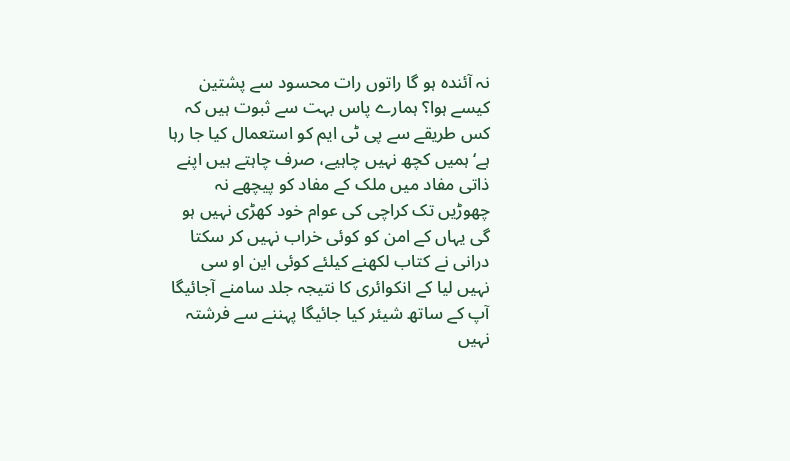نہ آئندہ ہو گا راتوں رات محسود سے پشتین کیسے ہوا؟ ہمارے پاس بہت سے ثبوت ہیں کہ کس طریقے سے پی ٹی ایم کو استعمال کیا جا رہا ہے‘ہمیں کچھ نہیں چاہیے، صرف چاہتے ہیں اپنے ذاتی مفاد میں ملک کے مفاد کو پیچھے نہ چھوڑیں تک کراچی کی عوام خود کھڑی نہیں ہو گی یہاں کے امن کو کوئی خراب نہیں کر سکتا درانی نے کتاب لکھنے کیلئے کوئی این او سی نہیں لیا کے انکوائری کا نتیجہ جلد سامنے آجائیگا آپ کے ساتھ شیئر کیا جائیگا پہننے سے فرشتہ نہیں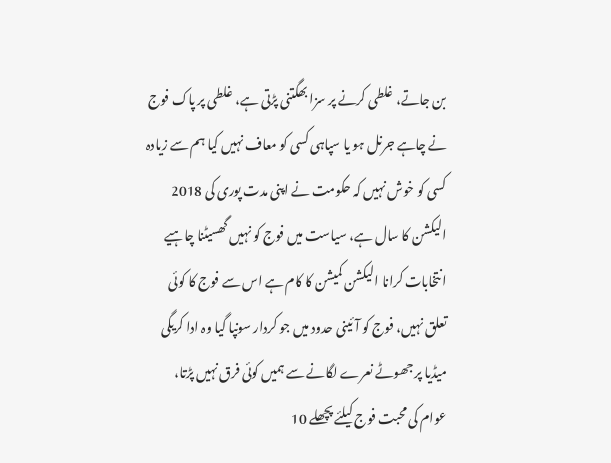بن جاتے، غلطی کرنے پر سزا بھگتنی پڑتی ہے، غلطی پر پاک فوج نے چاہے جرنل ہو یا سپاہی کسی کو معاف نہیں کیا ہم سے زیادہ کسی کو خوش نہیں کہ حکومت نے اپنی مدت پوری کی 2018 الیکشن کا سال ہے، سیاست میں فوج کو نہیں گھسیٹنا چاہیے انتخابات کرانا الیکشن کمیشن کا کام ہے اس سے فوج کا کوئی تعلق نہیں، فوج کو آئینی حدود میں جو کردار سونپا گیا وہ ادا کریگی میڈیا پر جھوٹے نعرے لگانے سے ہمیں کوئی فرق نہیں پڑتا، عوام کی محبت فوج کیلئے پچھلے 10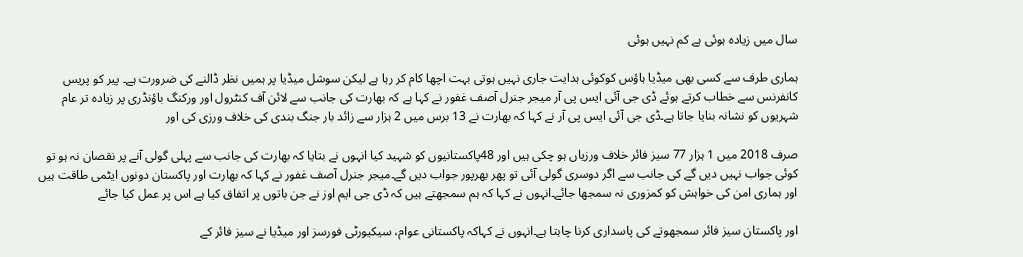سال میں زیادہ ہوئی ہے کم نہیں ہوئی

ہماری طرف سے کسی بھی میڈیا ہاؤس کوکوئی ہدایت جاری نہیں ہوتی بہت اچھا کام کر رہا ہے لیکن سوشل میڈیا پر ہمیں نظر ڈالنے کی ضرورت ہے۔ پیر کو پریس کانفرنس سے خطاب کرتے ہوئے ڈی جی آئی ایس پی آر میجر جنرل آصف غفور نے کہا ہے کہ بھارت کی جانب سے لائن آف کنٹرول اور ورکنگ باؤنڈری پر زیادہ تر عام شہریوں کو نشانہ بنایا جاتا ہے۔ڈی جی آئی ایس پی آر نے کہا کہ بھارت نے 13 برس میں 2 ہزار سے زائد بار جنگ بندی کی خلاف ورزی کی اور

صرف 2018 میں 1 ہزار 77 سیز فائر خلاف ورزیاں ہو چکی ہیں اور 48پاکستانیوں کو شہید کیا انہوں نے بتایا کہ بھارت کی جانب سے پہلی گولی آنے پر نقصان نہ ہو تو کوئی جواب نہیں دیں گے کی جانب سے اگر دوسری گولی آئی تو پھر بھرپور جواب دیں گے۔میجر جنرل آصف غفور نے کہا کہ بھارت اور پاکستان دونوں ایٹمی طاقت ہیں اور ہماری امن کی خواہش کو کمزوری نہ سمجھا جائے۔انہوں نے کہا کہ ہم سمجھتے ہیں کہ ڈی جی ایم اوز نے جن باتوں پر اتفاق کیا ہے اس پر عمل کیا جائے

اور پاکستان سیز فائر سمجھوتے کی پاسداری کرنا چاہتا ہے۔انہوں نے کہاکہ پاکستانی عوام، سیکیورٹی فورسز اور میڈیا نے سیز فائر کے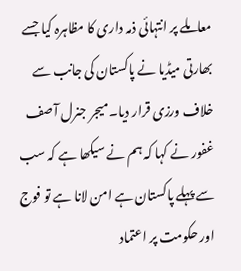معاملے پر انتہائی ذمہ داری کا مظاہرہ کیا جسے بھارتی میڈیا نے پاکستان کی جانب سے خلاف ورزی قرار دیا۔میجر جنرل آصف غفور نے کہا کہ ہم نے سیکھا ہے کہ سب سے پہلے پاکستان ہے امن لانا ہے تو فوج اور حکومت پر اعتماد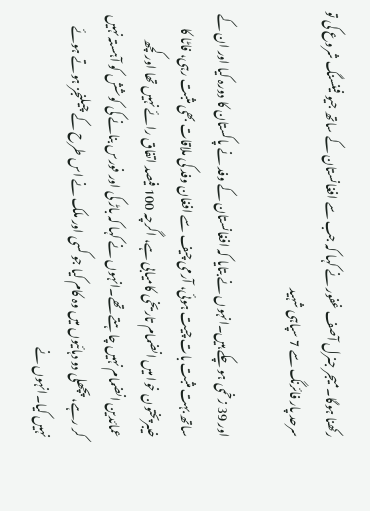رکھنا ہوگا۔میجر جنرل آصف غفور نے کہا کہ جب سے افغانستان کے ساتھ جیو فینسنگ شروع کی تو سرحد پار فائرنگ سے 7 سپاہی شہید

اور 39 زخمی ہو چکے ہیں۔انہوں نے بتایا کہ افغانستان کے وفد نے پاکستان کا دورہ کیا اور ان کے ساتھ بہت مثبت بات چیت ہوئی، آرمی چیف سے افغان وفد کی ملاقات بھی مثبت رہی، فاٹا کا خیبرپختون خوا میں انضمام تاریخی کامیابی ہے، اگرچہ 100 فیصد اتفاق رائے نہیں تھا اور کچھ عمائدین انضمام نہیں چاہتے تھے۔انہوں نے کہا کہ باڑ کی اور فورس بنانے کی کوشش کو آہستہ نہیں کر رہے، پچھلی دو دہائیوں میں وہ کام کیا جو کسی اور ملک نے اس طرح کے چیلنجز ہوتے ہوئے نہیں کیا۔انہوں نے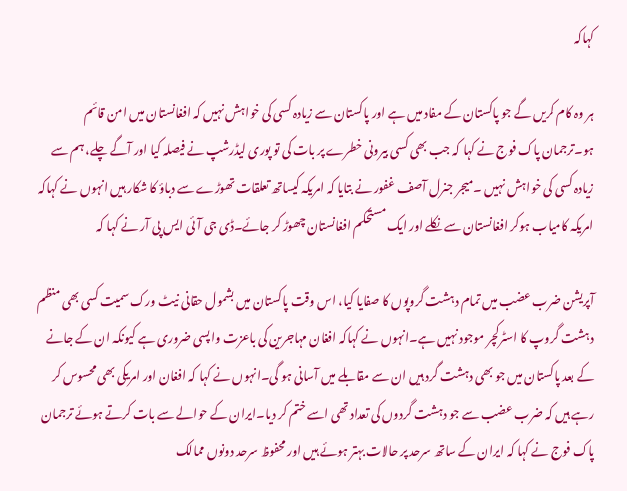کہاکہ

ہر وہ کام کریں گے جو پاکستان کے مفاد میں ہے اور پاکستان سے زیادہ کسی کی خواہش نہیں کہ افغانستان میں امن قائم ہو۔ترجمان پاک فوج نے کہا کہ جب بھی کسی بیرونی خطرے پر بات کی تو پوری لیڈرشپ نے فیصلہ کیا اور آگے چلے، ہم سے زیادہ کسی کی خواہش نہیں ۔میجر جنرل آصف غفور نے بتایا کہ امریکہ کیساتھ تعلقات تھوڑے سے دباؤ کا شکار ہیں انہوں نے کہاکہ امریکہ کامیاب ہوکر افغانستان سے نکلے اور ایک مستحکم افغانستان چھوڑ کر جائے۔ڈی جی آئی ایس پی آر نے کہا کہ

آپریشن ضرب عضب میں تمام دہشت گروپوں کا صفایا کیا، اس وقت پاکستان میں بشمول حقانی نیٹ ورک سمیت کسی بھی منظم دہشت گروپ کا اسٹرکچر موجود نہیں ہے۔انہوں نے کہاکہ افغان مہاجرین کی باعزت واپسی ضروری ہے کیونکہ ان کے جانے کے بعد پاکستان میں جو بھی دہشت گرد ہیں ان سے مقابلے میں آسانی ہو گی۔انہوں نے کہا کہ افغان اور امریکی بھی محسوس کر رہے ہیں کہ ضرب عضب سے جو دہشت گردوں کی تعداد تھی اسے ختم کر دیا۔ایران کے حوالے سے بات کرتے ہوئے ترجمان پاک فوج نے کہا کہ ایران کے ساتھ سرحد پر حالات بہتر ہوئے ہیں اور محفوظ سرحد دونوں ممالک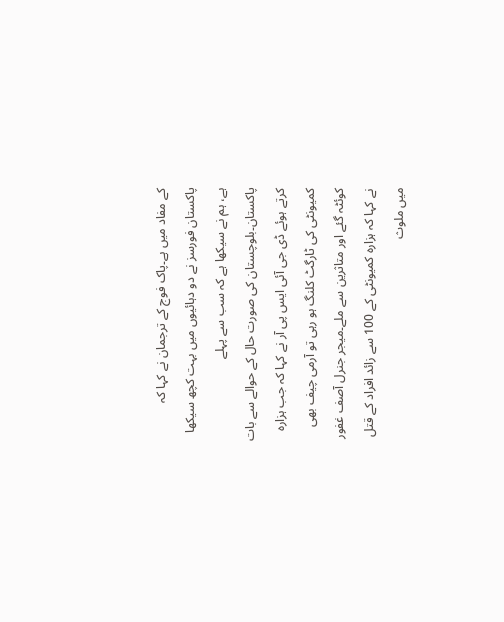کے مفاد میں ہے۔پاک فوج کے ترجمان نے کہا کہ پاکستان فورسز نے دو دہائیوں میں بہت کچھ سیکھا ہے، ہم نے سیکھا ہے کہ سب سے پہلے پاکستان۔بلوچستان کی صورت حال کے حوالے سے بات کرتے ہوئے ڈی جی آئی ایس پی آر نے کہا کہ جب ہزارہ کمیونٹی کی ٹارگٹ کلنگ ہو رہی تو آرمی چیف بھی کوئٹہ گئے اور متاثرین سے ملے۔میجر جنرل آصف غفور نے کہا کہ ہزارہ کمیونٹی کے 100 سے زائد افراد کے قتل میں ملوث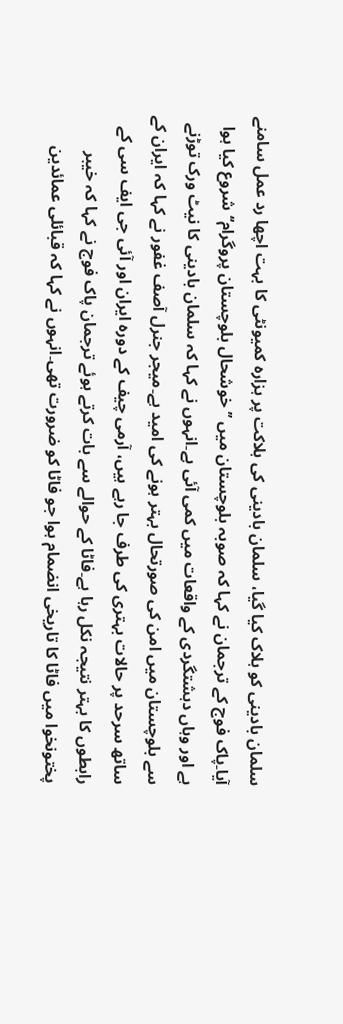سلمان بادینی کو ہلاک کیا گیا، سلمان بادینی کی ہلاکت پر ہزارہ کمیونٹی کا بہت اچھا رد عمل سامنے آیا۔پاک فوج کے ترجمان نے کہا کہ صوبہ بلوچستان میں ’’خوشحال بلوچستان پروگرام‘‘ شروع کیا ہوا ہے اور وہاں دہشتگردی کے واقعات میں کمی آئی ہے۔انہوں نے کہا کہ سلمان بادینی کا نیٹ ورک توڑنے سے بلوچستان میں امن کی صورتحال بہتر ہونے کی امید ہے۔میجر جنرل آصف غفور نے کہا کہ ایران کے ساتھ سرحد پر حالات بہتری کی طرف جا رہے ہیں، آرمی چیف کے دورہ ایران اور آئی جی ایف سی کے رابطوں کا بہتر نتیجہ نکل رہا ہے۔فاٹا کے حوالے سے بات کرتے ہوئے ترجمان پاک فوج نے کہا کہ خیبر پختونخوا میں فاٹا کا تاریخی انضمام ہوا جو فاٹا کو ضرورت تھی۔انہوں نے کہا کہ قبائلی عمائدین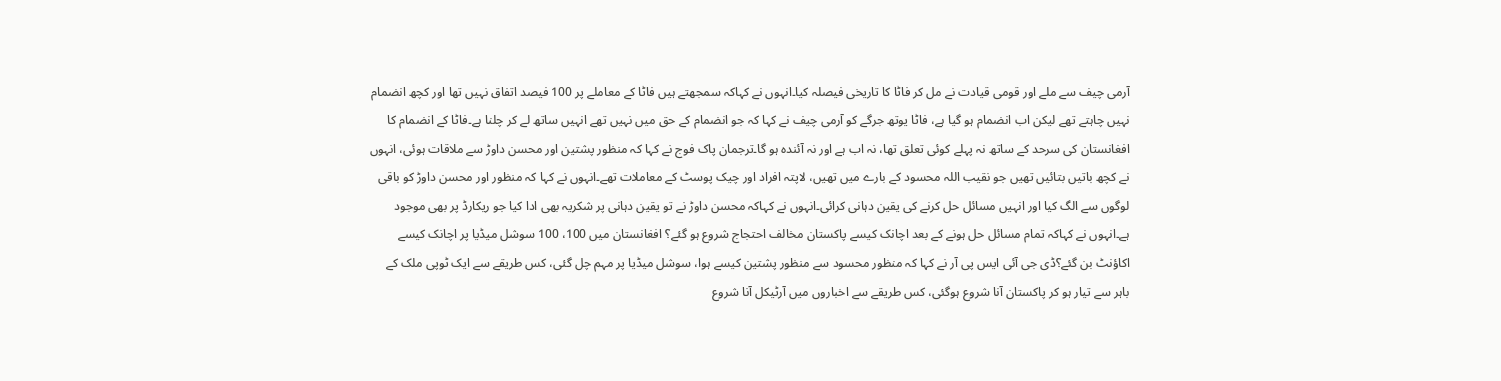آرمی چیف سے ملے اور قومی قیادت نے مل کر فاٹا کا تاریخی فیصلہ کیا۔انہوں نے کہاکہ سمجھتے ہیں فاٹا کے معاملے پر 100 فیصد اتفاق نہیں تھا اور کچھ انضمام نہیں چاہتے تھے لیکن اب انضمام ہو گیا ہے، فاٹا یوتھ جرگے کو آرمی چیف نے کہا کہ جو انضمام کے حق میں نہیں تھے انہیں ساتھ لے کر چلنا ہے۔فاٹا کے انضمام کا افغانستان کی سرحد کے ساتھ نہ پہلے کوئی تعلق تھا، نہ اب ہے اور نہ آئندہ ہو گا۔ترجمان پاک فوج نے کہا کہ منظور پشتین اور محسن داوڑ سے ملاقات ہوئی، انہوں نے کچھ باتیں بتائیں تھیں جو نقیب اللہ محسود کے بارے میں تھیں، لاپتہ افراد اور چیک پوسٹ کے معاملات تھے۔انہوں نے کہا کہ منظور اور محسن داوڑ کو باقی لوگوں سے الگ کیا اور انہیں مسائل حل کرنے کی یقین دہانی کرائی۔انہوں نے کہاکہ محسن داوڑ نے تو یقین دہانی پر شکریہ بھی ادا کیا جو ریکارڈ پر بھی موجود ہے۔انہوں نے کہاکہ تمام مسائل حل ہونے کے بعد اچانک کیسے پاکستان مخالف احتجاج شروع ہو گئے؟ افغانستان میں 100، 100 سوشل میڈیا پر اچانک کیسے اکاؤنٹ بن گئے؟ڈی جی آئی ایس پی آر نے کہا کہ منظور محسود سے منظور پشتین کیسے ہوا، سوشل میڈیا پر مہم چل گئی، کس طریقے سے ایک ٹوپی ملک کے باہر سے تیار ہو کر پاکستان آنا شروع ہوگئی، کس طریقے سے اخباروں میں آرٹیکل آنا شروع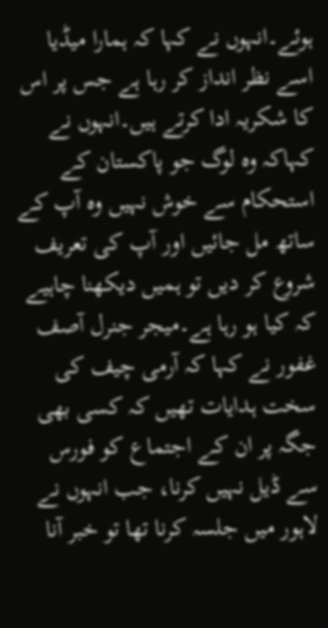ہوئے۔انہوں نے کہا کہ ہمارا میڈیا اسے نظر انداز کر رہا ہے جس پر اس کا شکریہ ادا کرتے ہیں۔انہوں نے کہاکہ وہ لوگ جو پاکستان کے استحکام سے خوش نہیں وہ آپ کے ساتھ مل جائیں اور آپ کی تعریف شروع کر دیں تو ہمیں دیکھنا چاہیے کہ کیا ہو رہا ہے۔میجر جنرل آصف غفور نے کہا کہ آرمی چیف کی سخت ہدایات تھیں کہ کسی بھی جگہ پر ان کے اجتماع کو فورس سے ڈیل نہیں کرنا، جب انہوں نے لاہور میں جلسہ کرنا تھا تو خبر آنا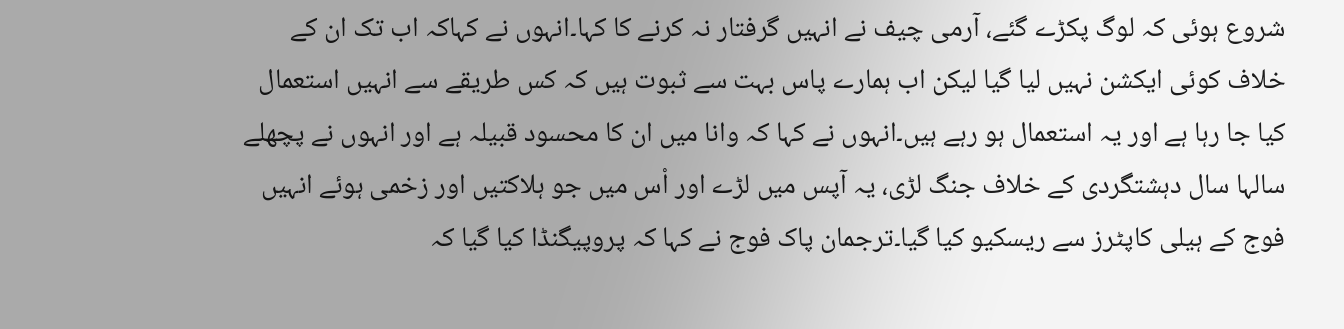شروع ہوئی کہ لوگ پکڑے گئے، آرمی چیف نے انہیں گرفتار نہ کرنے کا کہا۔انہوں نے کہاکہ اب تک ان کے خلاف کوئی ایکشن نہیں لیا گیا لیکن اب ہمارے پاس بہت سے ثبوت ہیں کہ کس طریقے سے انہیں استعمال کیا جا رہا ہے اور یہ استعمال ہو رہے ہیں۔انہوں نے کہا کہ وانا میں ان کا محسود قبیلہ ہے اور انہوں نے پچھلے سالہا سال دہشتگردی کے خلاف جنگ لڑی، یہ آپس میں لڑے اور اْس میں جو ہلاکتیں اور زخمی ہوئے انہیں فوج کے ہیلی کاپٹرز سے ریسکیو کیا گیا۔ترجمان پاک فوج نے کہا کہ پروپیگنڈا کیا گیا کہ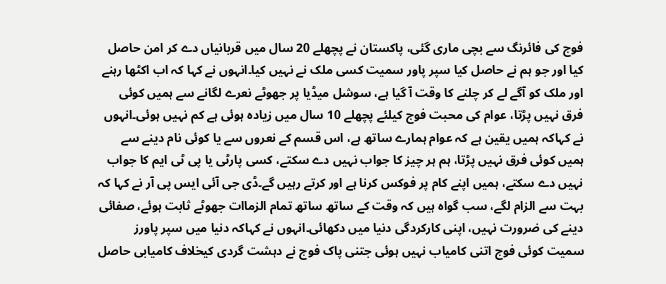فوج کی فائرنگ سے بچی ماری گئی، پاکستان نے پچھلے 20 سال میں قربانیاں دے کر امن حاصل کیا اور جو ہم نے حاصل کیا سپر پاور سمیت کسی ملک نے نہیں کیا۔انہوں نے کہا کہ اب اکٹھا رہنے اور ملک کو آگے لے کر چلنے کا وقت آ گیا ہے، سوشل میڈیا پر جھوٹے نعرے لگانے سے ہمیں کوئی فرق نہیں پڑتا، عوام کی محبت فوج کیلئے پچھلے 10 سال میں زیادہ ہوئی ہے کم نہیں ہوئی۔انہوں نے کہاکہ ہمیں یقین ہے کہ عوام ہمارے ساتھ ہے، اس قسم کے نعروں سے یا کوئی نام دینے سے ہمیں کوئی فرق نہیں پڑتا، ہم ہر چیز کا جواب نہیں دے سکتے، کسی پارٹی یا پی ٹی ایم کا جواب نہیں دے سکتے، ہمیں اپنے کام پر فوکس کرنا ہے اور کرتے رہیں گے۔ڈی جی آئی ایس پی آر نے کہا کہ بہت سے الزام لگے، سب گواہ ہیں کہ وقت کے ساتھ ساتھ تمام الزماات جھوٹے ثابت ہوئے، صفائی دینے کی ضرورت نہیں، اپنی کارکردگی دنیا میں دکھائی۔انہوں نے کہاکہ دنیا میں سپر پاورز سمیت کوئی فوج اتنی کامیاب نہیں ہوئی جتنی پاک فوج نے دہشت گردی کیخلاف کامیابی حاصل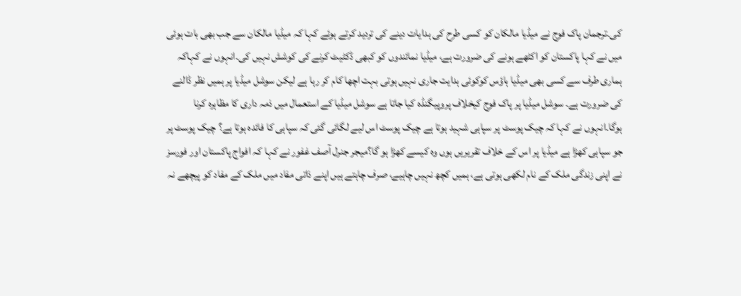کی۔ترجمان پاک فوج نے میڈیا مالکان کو کسی طرح کی ہدایات دینے کی تردید کرتے ہوئے کہا کہ میڈیا مالکان سے جب بھی بات ہوئی میں نے کہا پاکستان کو اکٹھے ہونے کی ضرورت ہے، میڈیا نمائندوں کو کبھی ڈکٹیٹ کرنے کی کوشش نہیں کی۔انہوں نے کہاکہ ہماری طرف سے کسی بھی میڈیا ہاؤس کوکوئی ہدایت جاری نہیں ہوتی بہت اچھا کام کر رہا ہے لیکن سوشل میڈیا پر ہمیں نظر ڈالنے کی ضرورت ہے۔ سوشل میڈیا پر پاک فوج کیخلاف پروپیگنڈہ کیا جاتا ہے سوشل میڈیا کے استعمال میں ذمہ داری کا مظاہرہ کرنا ہوگا۔انہوں نے کہا کہ چیک پوسٹ پر سپاہی شہید ہوتا ہے چیک پوسٹ اس لیے لگائی گئی کہ سپاہی کا فائدہ ہوتا ہے؟ چیک پوسٹ پر جو سپاہی کھڑا ہے میڈیا پر اس کے خلاف تقریریں ہوں وہ کیسے کھڑا ہو گا؟میجر جنرل آصف غفور نے کہا کہ افواج پاکستان اور فورسز نے اپنی زندگی ملک کے نام لکھی ہوتی ہے، ہمیں کچھ نہیں چاہیے، صرف چاہتے ہیں اپنے ذاتی مفاد میں ملک کے مفاد کو پیچھے نہ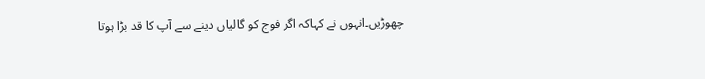چھوڑیں۔انہوں نے کہاکہ اگر فوج کو گالیاں دینے سے آپ کا قد بڑا ہوتا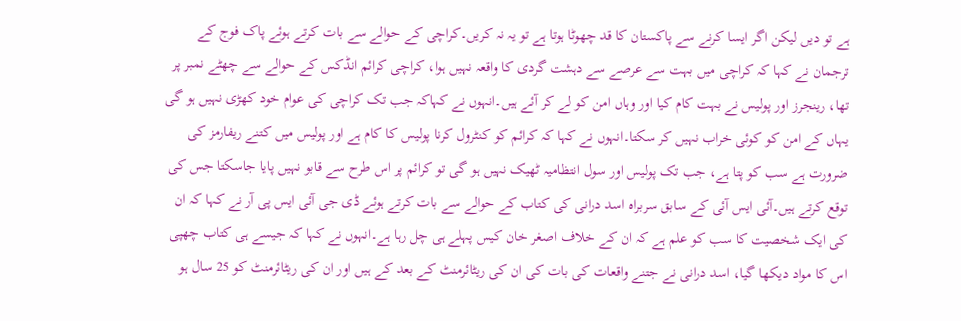ہے تو دیں لیکن اگر ایسا کرنے سے پاکستان کا قد چھوٹا ہوتا ہے تو یہ نہ کریں۔کراچی کے حوالے سے بات کرتے ہوئے پاک فوج کے ترجمان نے کہا کہ کراچی میں بہت سے عرصے سے دہشت گردی کا واقعہ نہیں ہوا، کراچی کرائم انڈکس کے حوالے سے چھٹے نمبر پر تھا، رینجرز اور پولیس نے بہت کام کیا اور وہاں امن کو لے کر آئے ہیں۔انہوں نے کہاکہ جب تک کراچی کی عوام خود کھڑی نہیں ہو گی یہاں کے امن کو کوئی خراب نہیں کر سکتا۔انہوں نے کہا کہ کرائم کو کنٹرول کرنا پولیس کا کام ہے اور پولیس میں کتنے ریفارمز کی ضرورت ہے سب کو پتا ہے، جب تک پولیس اور سول انتظامیہ ٹھیک نہیں ہو گی تو کرائم پر اس طرح سے قابو نہیں پایا جاسکتا جس کی توقع کرتے ہیں۔آئی ایس آئی کے سابق سربراہ اسد درانی کی کتاب کے حوالے سے بات کرتے ہوئے ڈی جی آئی ایس پی آر نے کہا کہ ان کی ایک شخصیت کا سب کو علم ہے کہ ان کے خلاف اصغر خان کیس پہلے ہی چل رہا ہے۔انہوں نے کہا کہ جیسے ہی کتاب چھپی اس کا مواد دیکھا گیا، اسد درانی نے جتنے واقعات کی بات کی ان کی ریٹائرمنٹ کے بعد کے ہیں اور ان کی ریٹائرمنٹ کو 25 سال ہو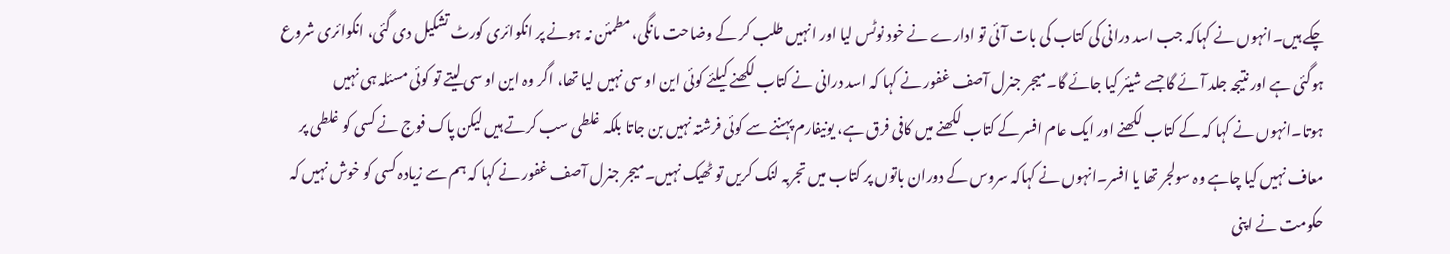چکے ہیں۔انہوں نے کہاکہ جب اسد درانی کی کتاب کی بات آئی تو ادارے نے خود نوٹس لیا اور انہیں طلب کر کے وضاحت مانگی، مطمئن نہ ہونے پر انکوائری کورٹ تشکیل دی گئی، انکوائری شروع ہوگئی ہے اور نتیجہ جلد آئے گا جسے شیئر کیا جائے گا۔میجر جنرل آصف غفور نے کہا کہ اسد درانی نے کتاب لکھنے کیلئے کوئی این او سی نہیں لیا تھا، اگر وہ این او سی لیتے تو کوئی مسئلہ ہی نہیں ہوتا۔انہوں نے کہا کہ کے کتاب لکھنے اور ایک عام افسر کے کتاب لکھنے میں کافی فرق ہے، یونیفارم پہننے سے کوئی فرشتہ نہیں بن جاتا بلکہ غلطی سب کرتے ہیں لیکن پاک فوج نے کسی کو غلطی پر معاف نہیں کیا چاہے وہ سولجر تھا یا افسر۔انہوں نے کہاکہ سروس کے دوران باتوں پر کتاب میں تجربہ لنک کریں تو ٹھیک نہیں۔میجر جنرل آصف غفور نے کہا کہ ہم سے زیادہ کسی کو خوش نہیں کہ حکومت نے اپنی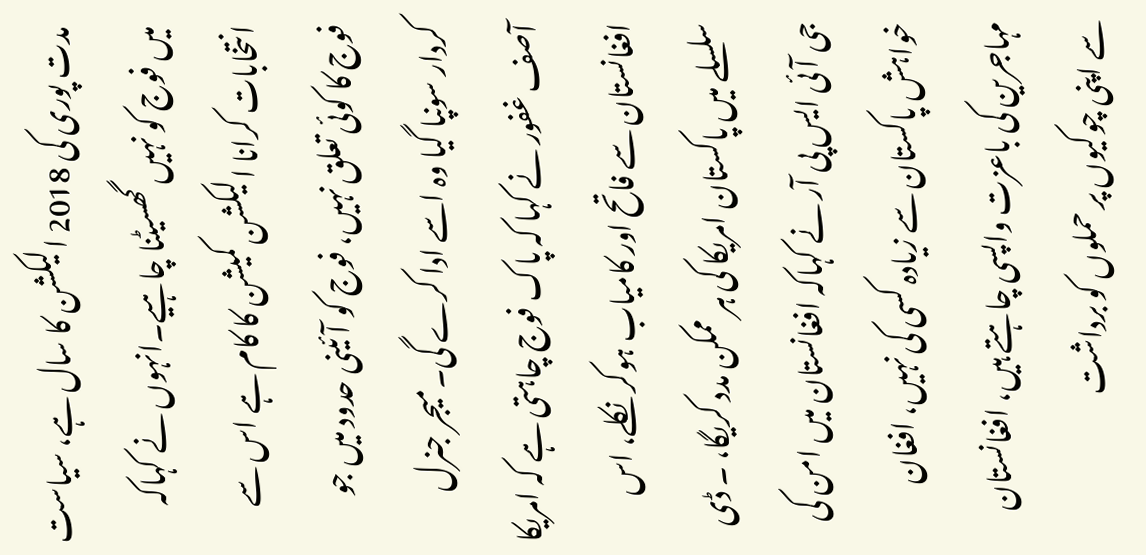مدت پوری کی 2018 الیکشن کا سال ہے، سیاست میں فوج کو نہیں گھسیٹنا چاہیے۔انہوں نے کہاکہ انتخابات کرانا الیکشن کمیشن کا کام ہے اس سے فوج کا کوئی تعلق نہیں، فوج کو آئینی حدود میں جو کردار سونپا گیا وہ اسے ادا کرے گی۔میجر جنرل آصف غفور نے کہا کہ پاک فوج چاہتی ہے کہ امریکا افغانستان سے فاتح اور کامیاب ہوکر نکلے، اس سلسلے میں پاکستان امریکا کی ہر ممکن مدد کریگا، ۔ ڈی جی آئی ایس پی آر نے کہاکہ افغانستان میں امن کی خواہش پاکستان سے زیادہ کسی کی نہیں، افغان مہاجرین کی باعزت واپسی چاہتے ہیں، افغانستان سے اپنی چوکیوں پر حملوں کو برداشت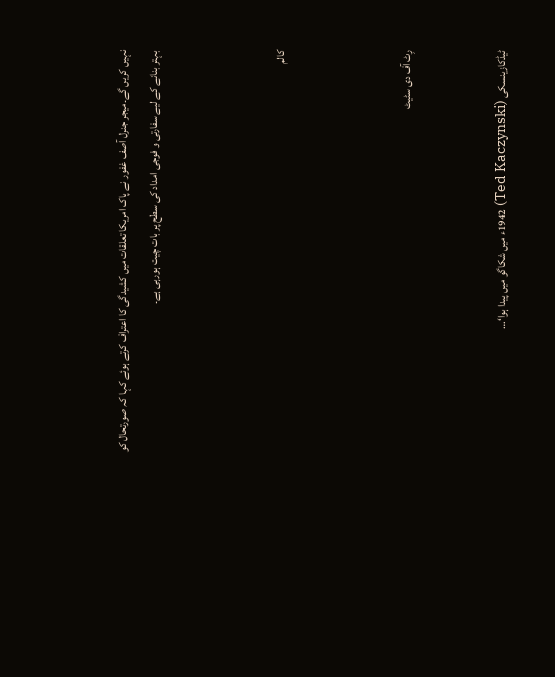نہیں کریں گے۔میجر جنرل آصف غفور نے پاک امریکا تعلقات میں کشیدگی کا اعتراف کرتے ہوئے کہا کہ صورتحال کو بہتر بنانے کے لیے سفارتی و فوجی امداد کی سطح پر بات چیت ہورہی ہے۔



کالم



رِٹ آف دی سٹیٹ


ٹیڈکازینسکی (Ted Kaczynski) 1942ء میں شکاگو میں پیدا ہوا‘…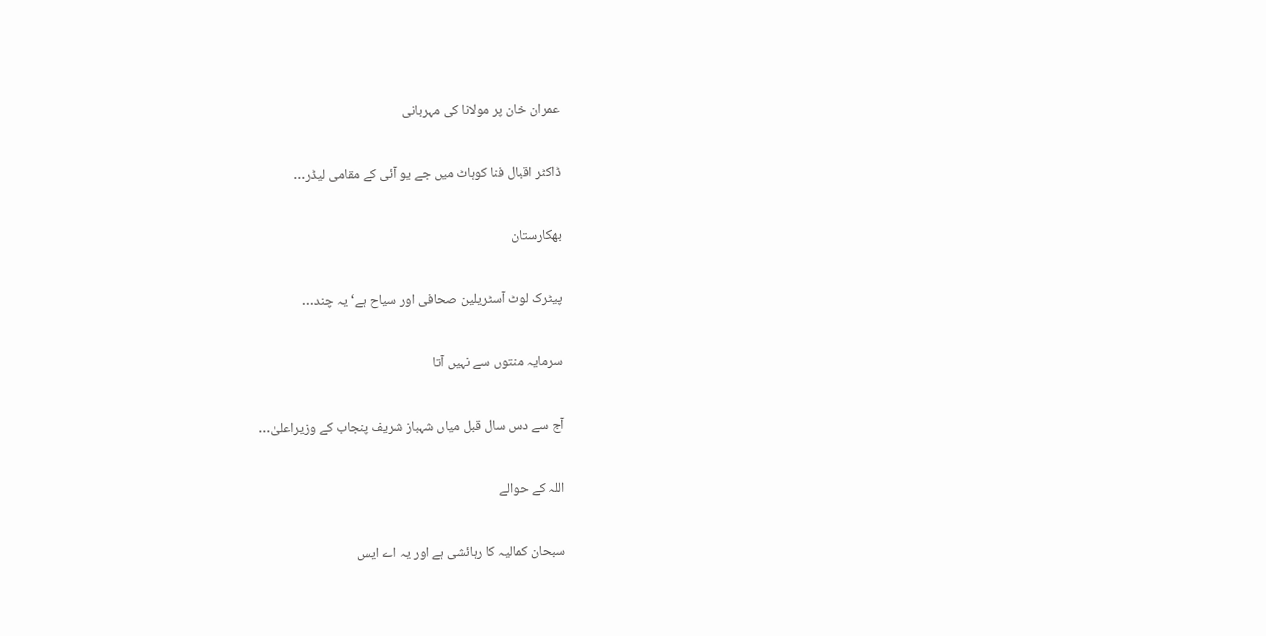عمران خان پر مولانا کی مہربانی

ڈاکٹر اقبال فنا کوہاٹ میں جے یو آئی کے مقامی لیڈر…

بھکارستان

پیٹرک لوٹ آسٹریلین صحافی اور سیاح ہے‘ یہ چند…

سرمایہ منتوں سے نہیں آتا

آج سے دس سال قبل میاں شہباز شریف پنجاب کے وزیراعلیٰ…

اللہ کے حوالے

سبحان کمالیہ کا رہائشی ہے اور یہ اے ایس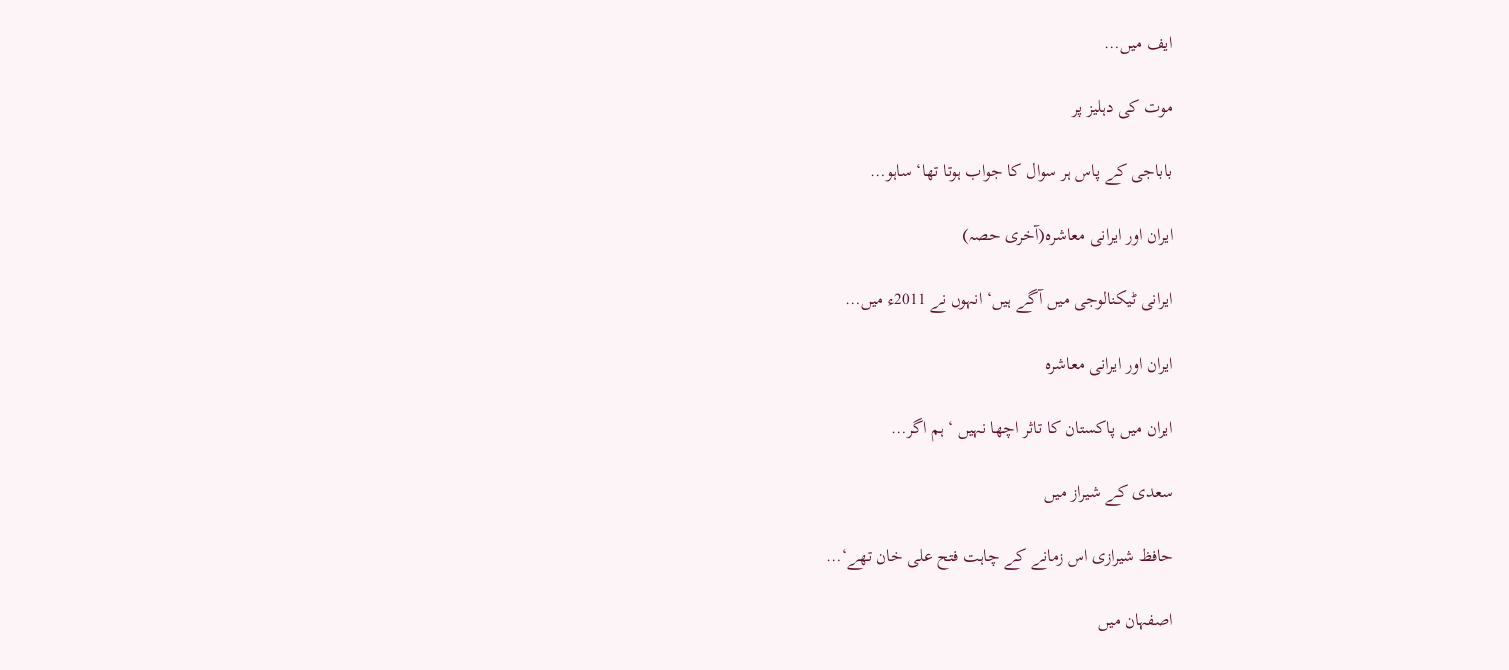ایف میں…

موت کی دہلیز پر

باباجی کے پاس ہر سوال کا جواب ہوتا تھا‘ ساہو…

ایران اور ایرانی معاشرہ(آخری حصہ)

ایرانی ٹیکنالوجی میں آگے ہیں‘ انہوں نے 2011ء میں…

ایران اور ایرانی معاشرہ

ایران میں پاکستان کا تاثر اچھا نہیں ‘ ہم اگر…

سعدی کے شیراز میں

حافظ شیرازی اس زمانے کے چاہت فتح علی خان تھے‘…

اصفہان میں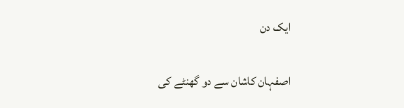ایک دن

اصفہان کاشان سے دو گھنٹے کی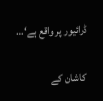ڈرائیور پر واقع ہے‘…

کاشان کے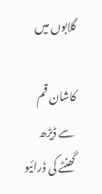گلابوں میں

کاشان قم سے ڈیڑھ گھنٹے کی ڈرائیو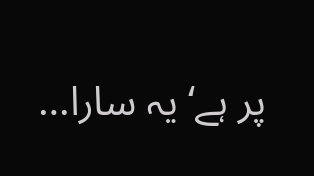پر ہے‘ یہ سارا…